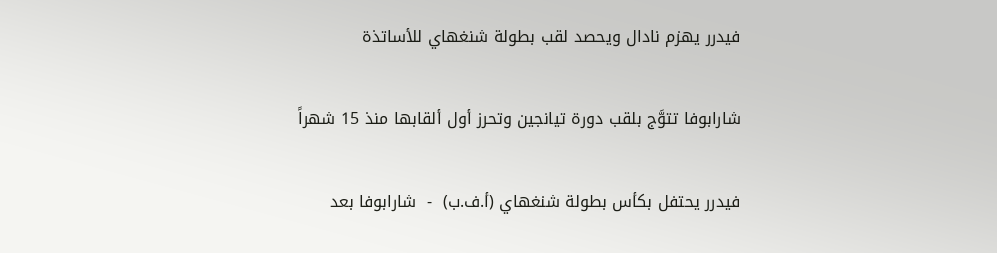فيدرر يهزم نادال ويحصد لقب بطولة شنغهاي للأساتذة

شارابوفا تتوَّج بلقب دورة تيانجين وتحرز أول ألقابها منذ 15 شهراً

فيدرر يحتفل بكأس بطولة شنغهاي (أ.ف.ب)  -  شارابوفا بعد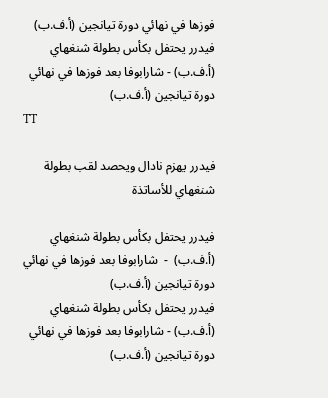فوزها في نهائي دورة تيانجين (أ.ف.ب)
فيدرر يحتفل بكأس بطولة شنغهاي (أ.ف.ب) - شارابوفا بعد فوزها في نهائي دورة تيانجين (أ.ف.ب)
TT

فيدرر يهزم نادال ويحصد لقب بطولة شنغهاي للأساتذة

فيدرر يحتفل بكأس بطولة شنغهاي (أ.ف.ب)  -  شارابوفا بعد فوزها في نهائي دورة تيانجين (أ.ف.ب)
فيدرر يحتفل بكأس بطولة شنغهاي (أ.ف.ب) - شارابوفا بعد فوزها في نهائي دورة تيانجين (أ.ف.ب)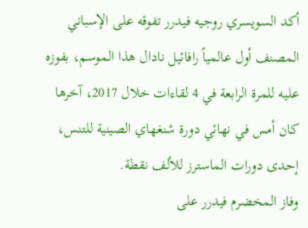أكد السويسري روجيه فيدرر تفوقه على الإسباني المصنف أول عالمياً رافائيل نادال هذا الموسم، بفوزه عليه للمرة الرابعة في 4 لقاءات خلال 2017، آخرها كان أمس في نهائي دورة شنغهاي الصينية للتنس، إحدى دورات الماسترز للألف نقطة.
وفاز المخضرم فيدرر على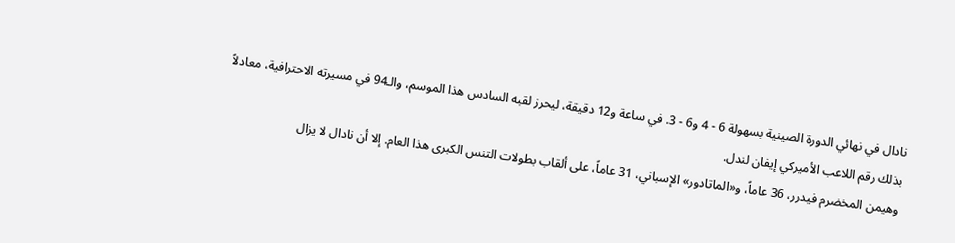نادال في نهائي الدورة الصينية بسهولة 6 - 4 و6 - 3. في ساعة و12 دقيقة، ليحرز لقبه السادس هذا الموسم، والـ94 في مسيرته الاحترافية، معادلاً بذلك رقم اللاعب الأميركي إيفان لندل.
وهيمن المخضرم فيدرر، 36 عاماً، و«الماتادور» الإسباني، 31 عاماً، على ألقاب بطولات التنس الكبرى هذا العام. إلا أن نادال لا يزال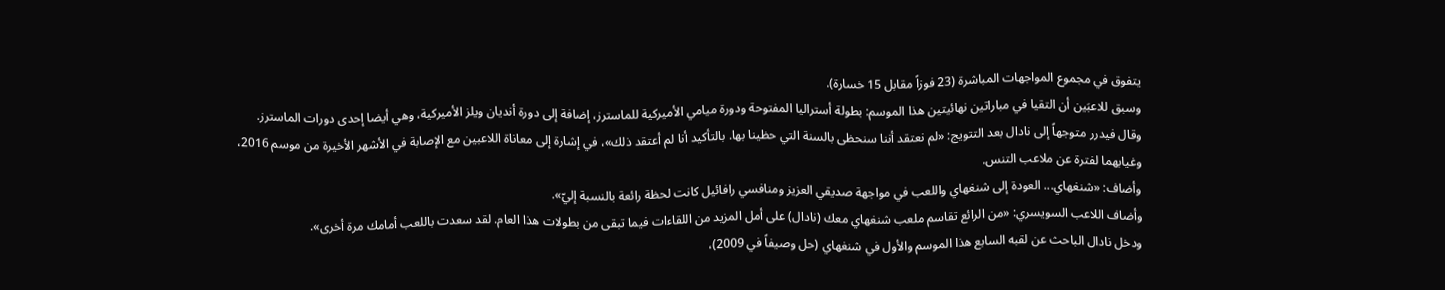يتفوق في مجموع المواجهات المباشرة (23 فوزاً مقابل 15 خسارة).
وسبق للاعبَين أن التقيا في مباراتين نهائيتين هذا الموسم: بطولة أستراليا المفتوحة ودورة ميامي الأميركية للماسترز، إضافة إلى دورة أنديان ويلز الأميركية، وهي أيضا إحدى دورات الماسترز.
وقال فيدرر متوجهاً إلى نادال بعد التتويج: «لم نعتقد أننا سنحظى بالسنة التي حظينا بها. بالتأكيد أنا لم أعتقد ذلك»، في إشارة إلى معاناة اللاعبين مع الإصابة في الأشهر الأخيرة من موسم 2016، وغيابهما لفترة عن ملاعب التنس.
وأضاف: «شنغهاي... العودة إلى شنغهاي واللعب في مواجهة صديقي العزيز ومنافسي رافائيل كانت لحظة رائعة بالنسبة إليّ».
وأضاف اللاعب السويسري: «من الرائع تقاسم ملعب شنغهاي معك (نادال) على أمل المزيد من اللقاءات فيما تبقى من بطولات هذا العام. لقد سعدت باللعب أمامك مرة أخرى».
ودخل نادال الباحث عن لقبه السابع هذا الموسم والأول في شنغهاي (حل وصيفاً في 2009)،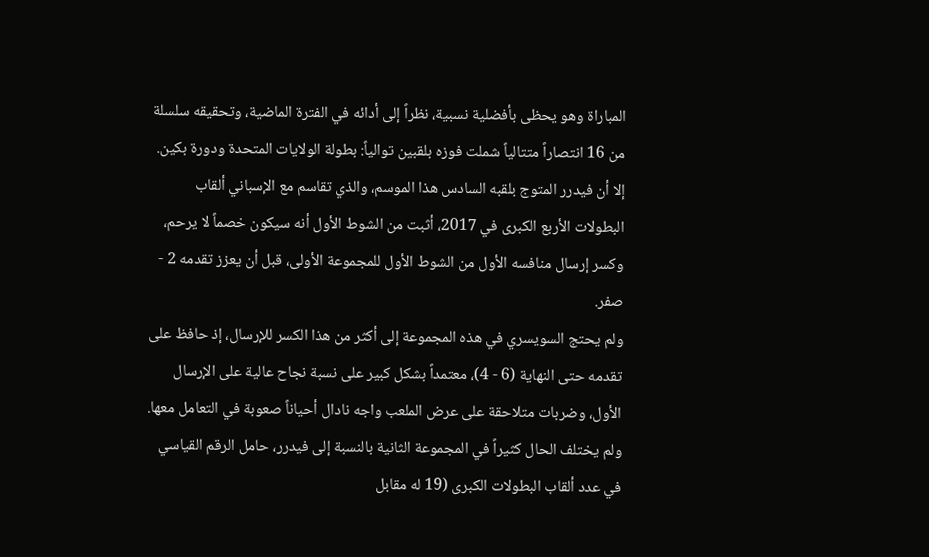المباراة وهو يحظى بأفضلية نسبية، نظراً إلى أدائه في الفترة الماضية، وتحقيقه سلسلة من 16 انتصاراً متتالياً شملت فوزه بلقبين توالياً: بطولة الولايات المتحدة ودورة بكين.
إلا أن فيدرر المتوج بلقبه السادس هذا الموسم، والذي تقاسم مع الإسباني ألقاب البطولات الأربع الكبرى في 2017، أثبت من الشوط الأول أنه سيكون خصماً لا يرحم، وكسر إرسال منافسه الأول من الشوط الأول للمجموعة الأولى، قبل أن يعزز تقدمه 2 - صفر.
ولم يحتج السويسري في هذه المجموعة إلى أكثر من هذا الكسر للإرسال، إذ حافظ على تقدمه حتى النهاية (6 - 4)، معتمداً بشكل كبير على نسبة نجاح عالية على الإرسال الأول، وضربات متلاحقة على عرض الملعب واجه نادال أحياناً صعوبة في التعامل معها.
ولم يختلف الحال كثيراً في المجموعة الثانية بالنسبة إلى فيدرر، حامل الرقم القياسي في عدد ألقاب البطولات الكبرى (19 له مقابل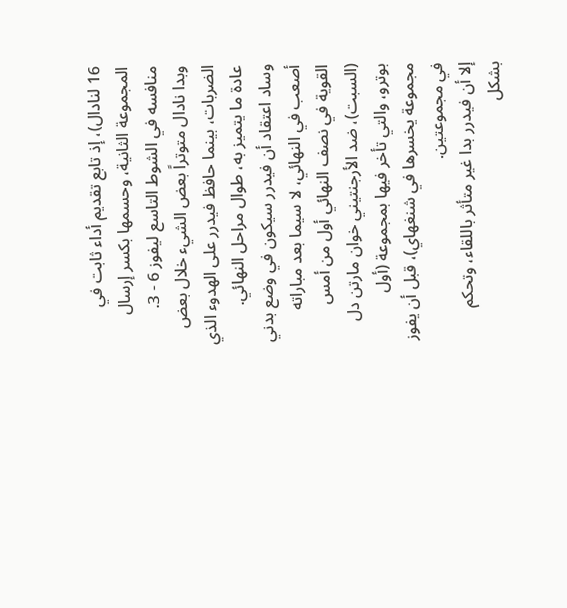16 لنادال)، إذ تابع تقديم أداء ثابت في المجموعة الثانية، وحسمها بكسر إرسال منافسه في الشوط التاسع ليفوز 6 - 3.
وبدا نادال متوتراً بعض الشيء خلال بعض الضربات، بينما حافظ فيدرر على الهدوء الذي عادة ما يتميز به، طوال مراحل النهائي.
وساد اعتقاد أن فيدرر سيكون في وضع بدني أصعب في النهائي، لا سيما بعد مباراته القوية في نصف النهائي أول من أمس (السبت)، ضد الأرجنتيني خوان مارتن دل بوترو، والتي تأخر فيها بمجموعة (أول مجموعة يخسرها في شنغهاي)، قبل أن يفوز في مجموعتين.
إلا أن فيدرر بدا غير متأثر باللقاء، وتحكم بشكل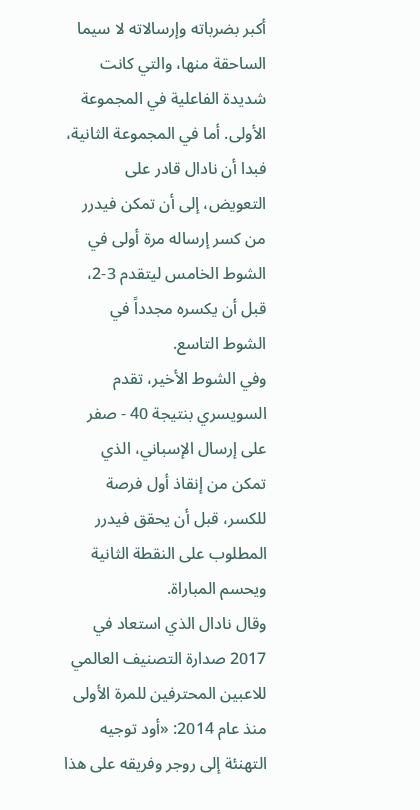أكبر بضرباته وإرسالاته لا سيما الساحقة منها، والتي كانت شديدة الفاعلية في المجموعة الأولى. أما في المجموعة الثانية، فبدا أن نادال قادر على التعويض، إلى أن تمكن فيدرر من كسر إرساله مرة أولى في الشوط الخامس ليتقدم 3-2، قبل أن يكسره مجدداً في الشوط التاسع.
وفي الشوط الأخير، تقدم السويسري بنتيجة 40 - صفر على إرسال الإسباني، الذي تمكن من إنقاذ أول فرصة للكسر، قبل أن يحقق فيدرر المطلوب على النقطة الثانية ويحسم المباراة.
وقال نادال الذي استعاد في 2017 صدارة التصنيف العالمي للاعبين المحترفين للمرة الأولى منذ عام 2014: «أود توجيه التهنئة إلى روجر وفريقه على هذا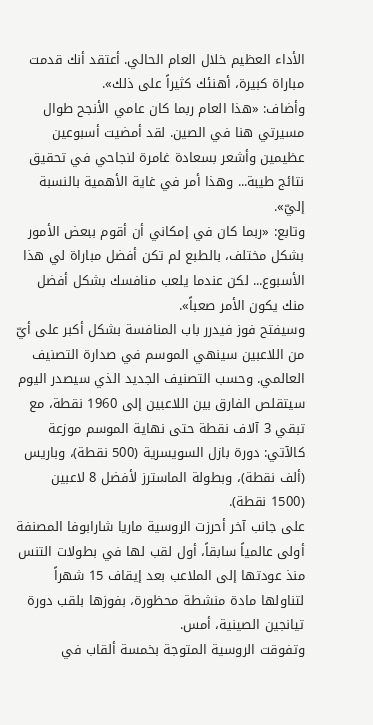الأداء العظيم خلال العام الحالي. أعتقد أنك قدمت مباراة كبيرة، أهنئك كثيراً على ذلك».
وأضاف: «هذا العام ربما كان عامي الأنجح طوال مسيرتي هنا في الصين. لقد أمضيت أسبوعين عظيمين وأشعر بسعادة غامرة لنجاحي في تحقيق نتائج طيبة... وهذا أمر في غاية الأهمية بالنسبة إليّ».
وتابع: «ربما كان في إمكاني أن أقوم ببعض الأمور بشكل مختلف، بالطبع لم تكن أفضل مباراة لي هذا الأسبوع... لكن عندما يلعب منافسك بشكل أفضل منك يكون الأمر صعباً».
وسيفتح فوز فيدرر باب المنافسة بشكل أكبر على أيّ من اللاعبين سينهي الموسم في صدارة التصنيف العالمي. وحسب التصنيف الجديد الذي سيصدر اليوم سيتقلص الفارق بين اللاعبين إلى 1960 نقطة، مع تبقي 3 آلاف نقطة حتى نهاية الموسم موزعة كالآتي: دورة بازل السويسرية (500 نقطة)، وباريس (ألف نقطة)، وبطولة الماسترز لأفضل 8 لاعبين (1500 نقطة).
على جانب آخر أحرزت الروسية ماريا شارابوفا المصنفة أولى عالمياً سابقاً، أول لقب لها في بطولات التنس منذ عودتها إلى الملاعب بعد إيقاف 15 شهراً لتناولها مادة منشطة محظورة، بفوزها بلقب دورة تيانجين الصينية، أمس.
وتفوقت الروسية المتوجة بخمسة ألقاب في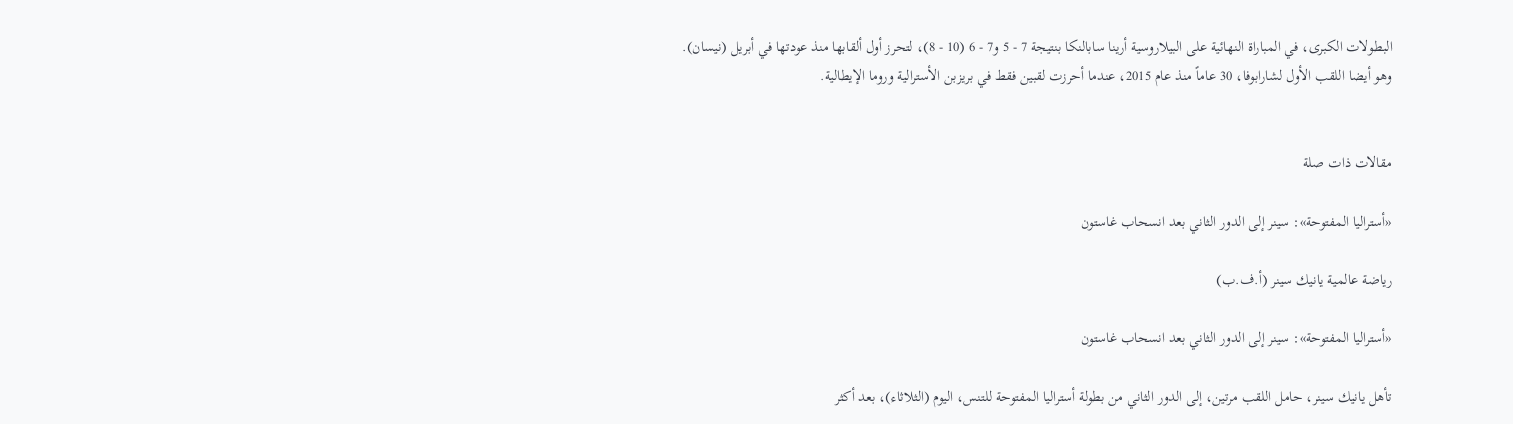البطولات الكبرى، في المباراة النهائية على البيلاروسية أرينا سابالنكا بنتيجة 7 - 5 و7 - 6 (10 - 8)، لتحرز أول ألقابها منذ عودتها في أبريل (نيسان).
وهو أيضا اللقب الأول لشارابوفا، 30 عاماً منذ عام 2015، عندما أحرزت لقبين فقط في بريزبن الأسترالية وروما الإيطالية.


مقالات ذات صلة

«أستراليا المفتوحة»: سينر إلى الدور الثاني بعد انسحاب غاستون

رياضة عالمية يانيك سينر (أ.ف.ب)

«أستراليا المفتوحة»: سينر إلى الدور الثاني بعد انسحاب غاستون

تأهل يانيك سينر، حامل اللقب مرتين، إلى الدور الثاني من بطولة أستراليا المفتوحة للتنس، اليوم (الثلاثاء)، بعد أكثر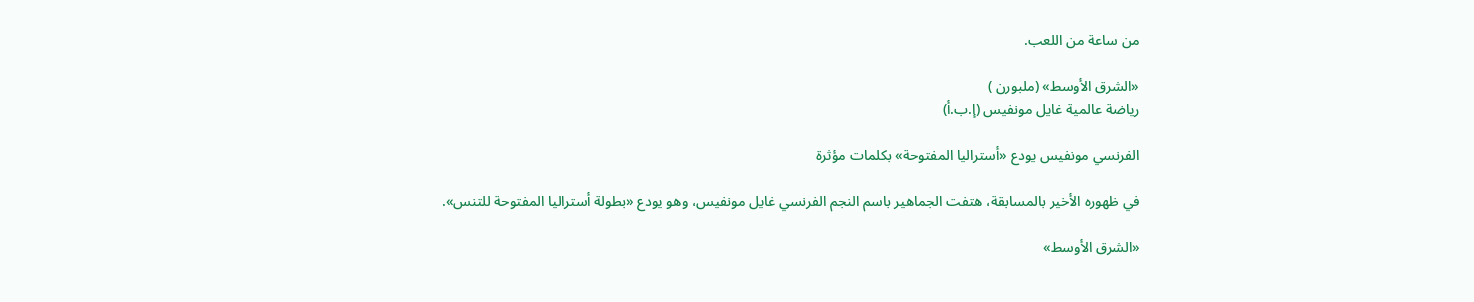من ساعة من اللعب.

«الشرق الأوسط» (ملبورن )
رياضة عالمية غايل مونفيس (إ.ب.أ)

الفرنسي مونفيس يودع «أستراليا المفتوحة» بكلمات مؤثرة

في ظهوره الأخير بالمسابقة، هتفت الجماهير باسم النجم الفرنسي غايل مونفيس، وهو يودع «بطولة أستراليا المفتوحة للتنس».

«الشرق الأوسط»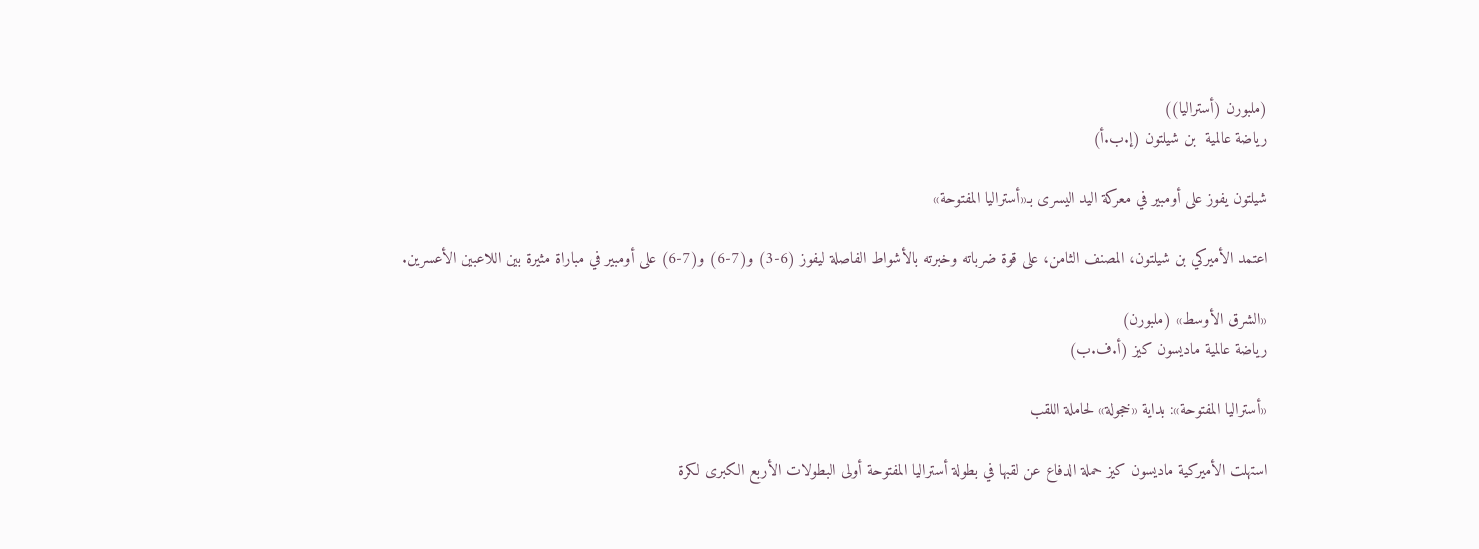(ملبورن (أستراليا))
رياضة عالمية  بن شيلتون (إ.ب.أ)

شيلتون يفوز على أومبير في معركة اليد اليسرى بـ«أستراليا المفتوحة»

اعتمد الأميركي بن شيلتون، المصنف الثامن، على قوة ضرباته وخبرته بالأشواط الفاصلة ليفوز (6-3) و(7-6) و(7-6) على أومبير في مباراة مثيرة بين اللاعبين الأعسرين.

«الشرق الأوسط» (ملبورن)
رياضة عالمية ماديسون كيز (أ.ف.ب)

«أستراليا المفتوحة»: بداية «خجولة» لحاملة اللقب

استهلت الأميركية ماديسون كيز حملة الدفاع عن لقبها في بطولة أستراليا المفتوحة أولى البطولات الأربع الكبرى لكرة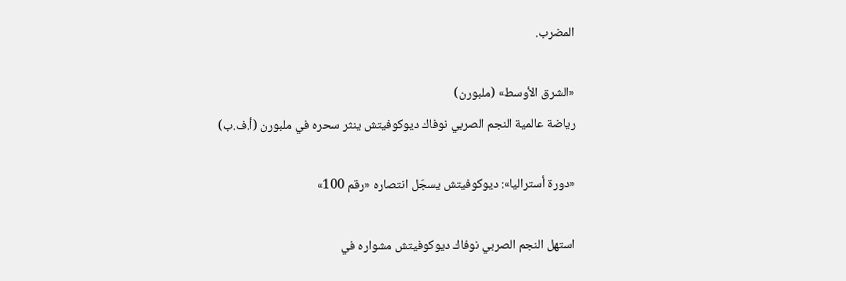المضرب.

«الشرق الأوسط» (ملبورن)
رياضة عالمية النجم الصربي نوفاك ديوكوفيتش ينثر سحره في ملبورن (أ.ف.ب)

«دورة أستراليا»: ديوكوفيتش يسجّل انتصاره «رقم 100»

استهل النجم الصربي نوفاك ديوكوفيتش مشواره في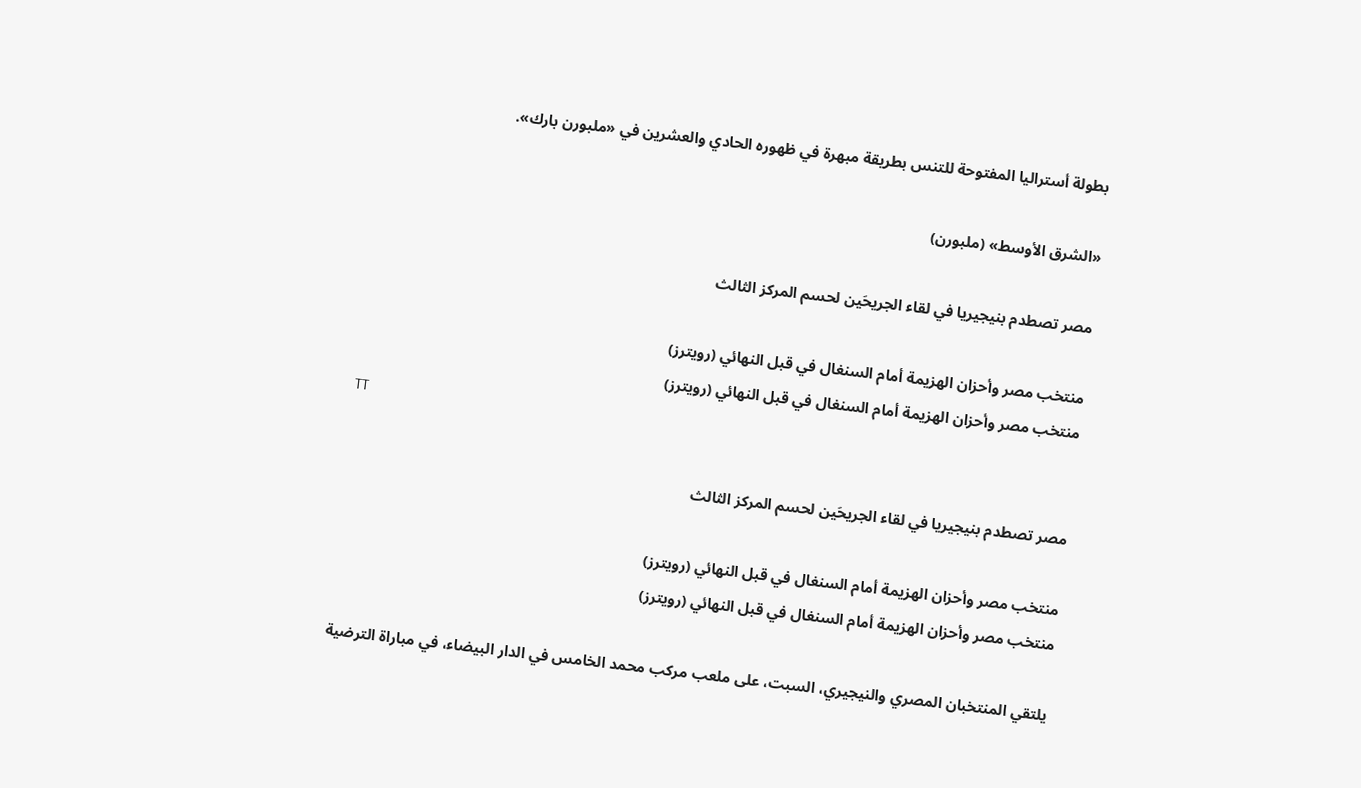بطولة أستراليا المفتوحة للتنس بطريقة مبهرة في ظهوره الحادي والعشرين في «ملبورن بارك».

«الشرق الأوسط» (ملبورن)

مصر تصطدم بنيجيريا في لقاء الجريحَين لحسم المركز الثالث

منتخب مصر وأحزان الهزيمة أمام السنغال في قبل النهائي (رويترز)
منتخب مصر وأحزان الهزيمة أمام السنغال في قبل النهائي (رويترز)
TT

مصر تصطدم بنيجيريا في لقاء الجريحَين لحسم المركز الثالث

منتخب مصر وأحزان الهزيمة أمام السنغال في قبل النهائي (رويترز)
منتخب مصر وأحزان الهزيمة أمام السنغال في قبل النهائي (رويترز)

يلتقي المنتخبان المصري والنيجيري، السبت، على ملعب مركب محمد الخامس في الدار البيضاء، في مباراة الترضية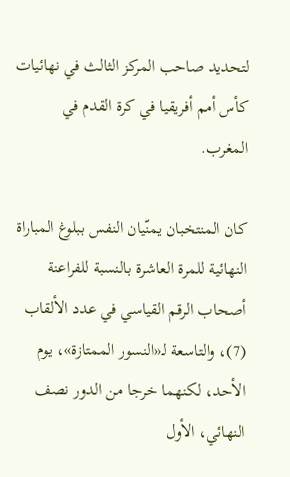لتحديد صاحب المركز الثالث في نهائيات كأس أمم أفريقيا في كرة القدم في المغرب.

كان المنتخبان يمنّيان النفس ببلوغ المباراة النهائية للمرة العاشرة بالنسبة للفراعنة أصحاب الرقم القياسي في عدد الألقاب (7)، والتاسعة لـ«النسور الممتازة»، يوم الأحد، لكنهما خرجا من الدور نصف النهائي، الأول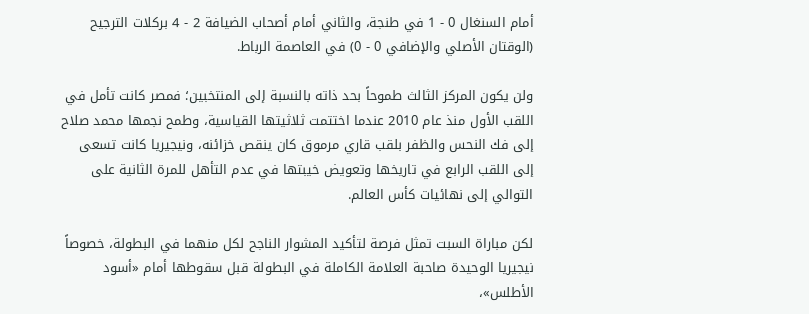أمام السنغال 0 - 1 في طنجة، والثاني أمام أصحاب الضيافة 2 - 4 بركلات الترجيح (الوقتان الأصلي والإضافي 0 - 0) في العاصمة الرباط.

ولن يكون المركز الثالث طموحاً بحد ذاته بالنسبة إلى المنتخبين؛ فمصر كانت تأمل في اللقب الأول منذ عام 2010 عندما اختتمت ثلاثيتها القياسية، وطمح نجمها محمد صلاح إلى فك النحس والظفر بلقب قاري مرموق كان ينقص خزائنه، ونيجيريا كانت تسعى إلى اللقب الرابع في تاريخها وتعويض خيبتها في عدم التأهل للمرة الثانية على التوالي إلى نهائيات كأس العالم.

لكن مباراة السبت تمثل فرصة لتأكيد المشوار الناجح لكل منهما في البطولة، خصوصاً نيجيريا الوحيدة صاحبة العلامة الكاملة في البطولة قبل سقوطها أمام «أسود الأطلس»،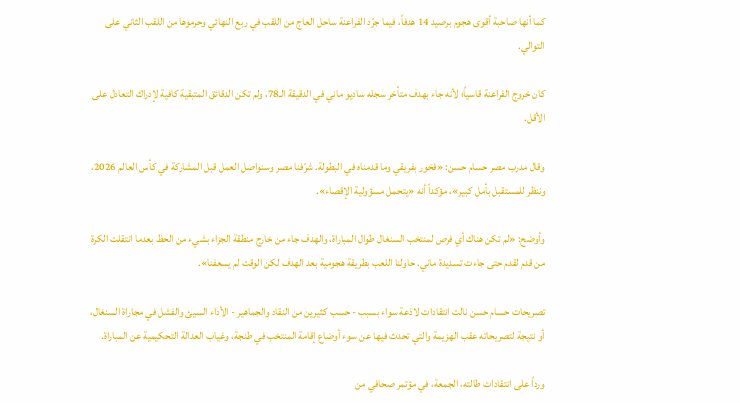كما أنها صاحبة أقوى هجوم برصيد 14 هدفاً، فيما جرّد الفراعنة ساحل العاج من اللقب في ربع النهائي وحرموها من اللقب الثاني على التوالي.

كان خروج الفراعنة قاسياً؛ لأنه جاء بهدف متأخر سجله ساديو ماني في الدقيقة الـ78، ولم تكن الدقائق المتبقية كافية لإدراك التعادل على الأقل.

وقال مدرب مصر حسام حسن: «فخور بفريقي وما قدمناه في البطولة. شرّفنا مصر وسنواصل العمل قبل المشاركة في كأس العالم 2026، وننظر للمستقبل بأمل كبير»، مؤكداً أنه «يتحمل مسؤولية الإقصاء».

وأوضح: «لم تكن هناك أي فرص لمنتخب السنغال طوال المباراة، والهدف جاء من خارج منطقة الجزاء بشيء من الحظ بعدما انتقلت الكرة من قدم لقدم حتى جاءت تسديدة ماني. حاولنا اللعب بطريقة هجومية بعد الهدف لكن الوقت لم يسعفنا».

تصريحات حسام حسن نالت انتقادات لاذعة سواء بسبب - حسب كثيرين من النقاد والجماهير - الأداء السيئ والفشل في مجاراة السنغال، أو نتيجة لتصريحاته عقب الهزيمة والتي تحدث فيها عن سوء أوضاع إقامة المنتخب في طنجة، وغياب العدالة التحكيمية عن المباراة.

ورداً على انتقادات طالته، الجمعة، في مؤتمر صحافي من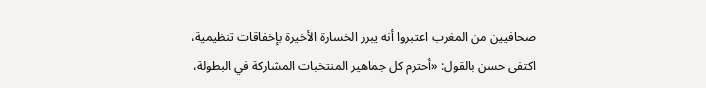صحافيين من المغرب اعتبروا أنه يبرر الخسارة الأخيرة بإخفاقات تنظيمية، اكتفى حسن بالقول: «أحترم كل جماهير المنتخبات المشاركة في البطولة،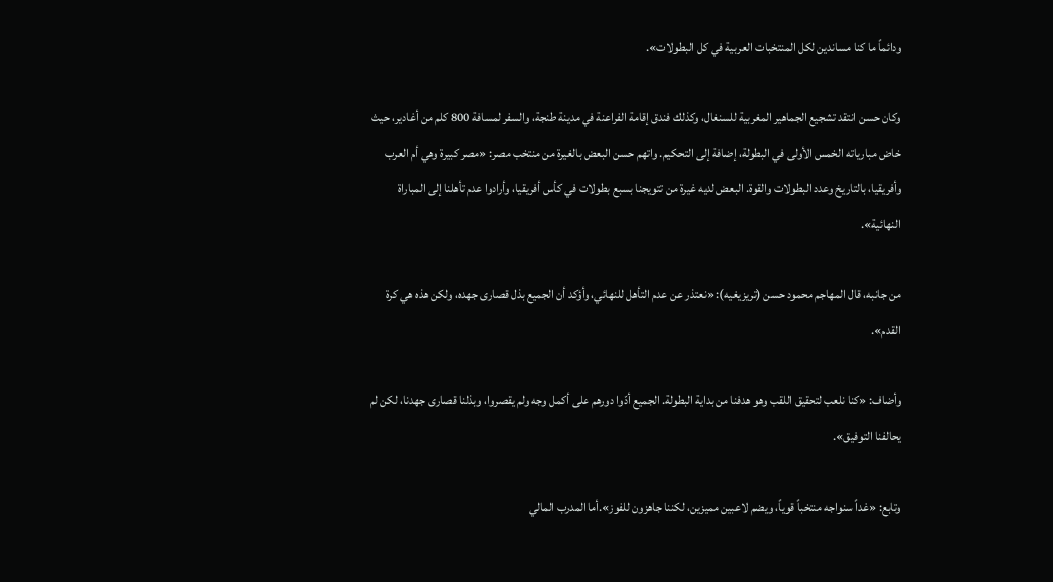ودائماً ما كنا مساندين لكل المنتخبات العربية في كل البطولات».

وكان حسن انتقد تشجيع الجماهير المغربية للسنغال، وكذلك فندق إقامة الفراعنة في مدينة طنجة، والسفر لمسافة 800 كلم من أغادير، حيث خاض مبارياته الخمس الأولى في البطولة، إضافة إلى التحكيم. واتهم حسن البعض بالغيرة من منتخب مصر: «مصر كبيرة وهي أم العرب وأفريقيا، بالتاريخ وعدد البطولات والقوة. البعض لديه غيرة من تتويجنا بسبع بطولات في كأس أفريقيا، وأرادوا عدم تأهلنا إلى المباراة النهائية».

من جانبه، قال المهاجم محمود حسن (تريزيغيه): «نعتذر عن عدم التأهل للنهائي، وأؤكد أن الجميع بذل قصارى جهده، ولكن هذه هي كرة القدم».

وأضاف: «كنا نلعب لتحقيق اللقب وهو هدفنا من بداية البطولة. الجميع أدّوا دورهم على أكمل وجه ولم يقصروا، وبذلنا قصارى جهدنا، لكن لم يحالفنا التوفيق».

وتابع: «غداً سنواجه منتخباً قوياً، ويضم لاعبين مميزين، لكننا جاهزون للفوز».أما المدرب المالي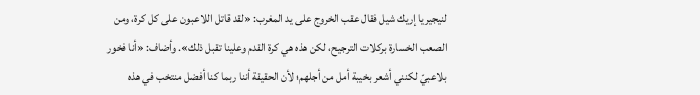لنيجيريا إريك شيل فقال عقب الخروج على يد المغرب: «لقد قاتل اللاعبون على كل كرة، ومن الصعب الخسارة بركلات الترجيح، لكن هذه هي كرة القدم وعلينا تقبل ذلك». وأضاف: «أنا فخور بلاعبيّ لكنني أشعر بخيبة أمل من أجلهم؛ لأن الحقيقة أننا ربما كنا أفضل منتخب في هذه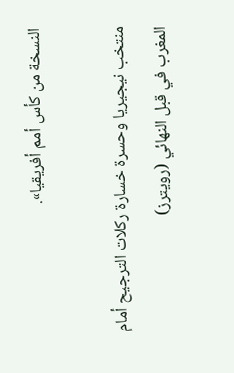النسخة من كأس أمم أفريقيا».

منتخب نيجيريا وحسرة خسارة ركلات الترجيح أمام المغرب في قبل النهائي (رويترز)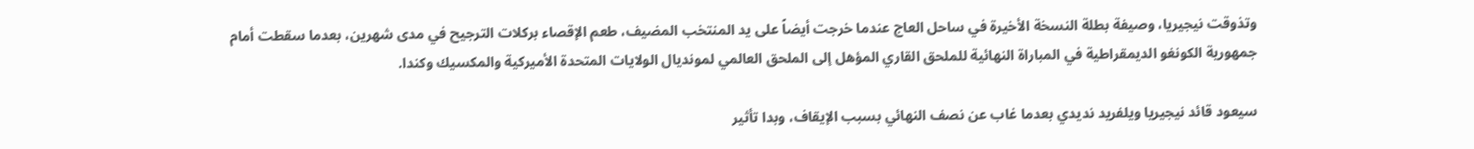وتذوقت نيجيريا، وصيفة بطلة النسخة الأخيرة في ساحل العاج عندما خرجت أيضاً على يد المنتخب المضيف، طعم الإقصاء بركلات الترجيح في مدى شهرين، بعدما سقطت أمام جمهورية الكونغو الديمقراطية في المباراة النهائية للملحق القاري المؤهل إلى الملحق العالمي لمونديال الولايات المتحدة الأميركية والمكسيك وكندا.

سيعود قائد نيجيريا ويلفريد نديدي بعدما غاب عن نصف النهائي بسبب الإيقاف، وبدا تأثير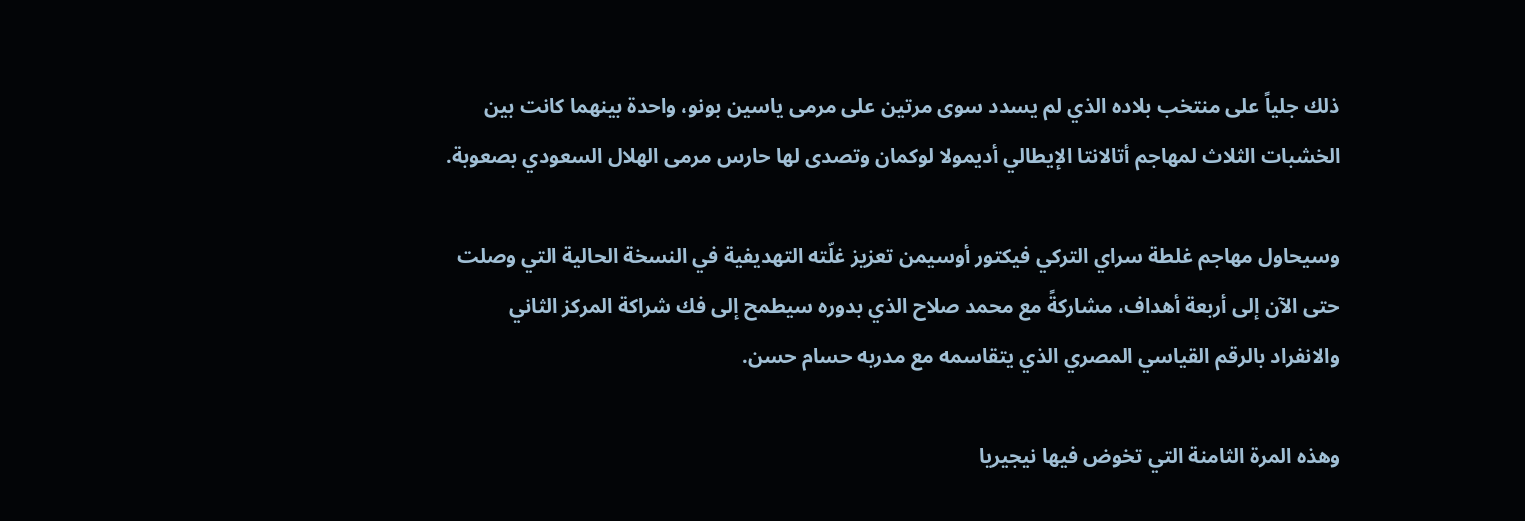ذلك جلياً على منتخب بلاده الذي لم يسدد سوى مرتين على مرمى ياسين بونو، واحدة بينهما كانت بين الخشبات الثلاث لمهاجم أتالانتا الإيطالي أديمولا لوكمان وتصدى لها حارس مرمى الهلال السعودي بصعوبة.

وسيحاول مهاجم غلطة سراي التركي فيكتور أوسيمن تعزيز غلّته التهديفية في النسخة الحالية التي وصلت حتى الآن إلى أربعة أهداف، مشاركةً مع محمد صلاح الذي بدوره سيطمح إلى فك شراكة المركز الثاني والانفراد بالرقم القياسي المصري الذي يتقاسمه مع مدربه حسام حسن.

وهذه المرة الثامنة التي تخوض فيها نيجيريا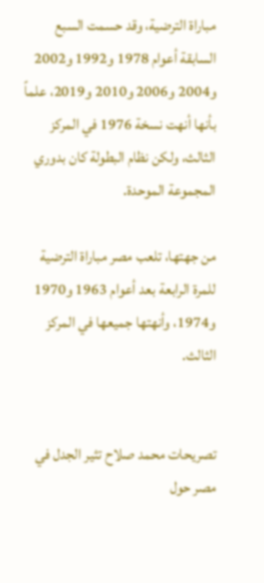مباراة الترضية، وقد حسمت السبع السابقة أعوام 1978 و1992 و2002 و2004 و2006 و2010 و2019، علماً بأنها أنهت نسخة 1976 في المركز الثالث، ولكن نظام البطولة كان بدوري المجموعة الموحدة.

من جهتها، تلعب مصر مباراة الترضية للمرة الرابعة بعد أعوام 1963 و1970 و1974، وأنهتها جميعها في المركز الثالث.


تصريحات محمد صلاح تثير الجدل في مصر حول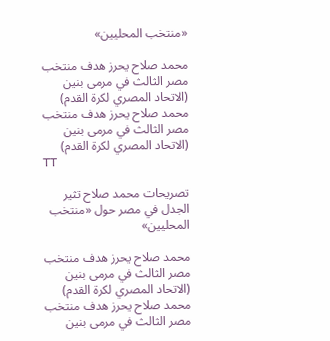«منتخب المحليين»

محمد صلاح يحرز هدف منتخب مصر الثالث في مرمى بنين (الاتحاد المصري لكرة القدم)
محمد صلاح يحرز هدف منتخب مصر الثالث في مرمى بنين (الاتحاد المصري لكرة القدم)
TT

تصريحات محمد صلاح تثير الجدل في مصر حول «منتخب المحليين»

محمد صلاح يحرز هدف منتخب مصر الثالث في مرمى بنين (الاتحاد المصري لكرة القدم)
محمد صلاح يحرز هدف منتخب مصر الثالث في مرمى بنين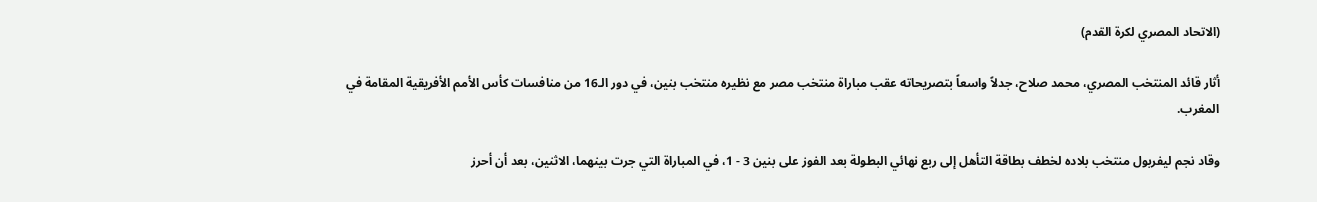(الاتحاد المصري لكرة القدم)

أثار قائد المنتخب المصري، محمد صلاح، جدلاً واسعاً بتصريحاته عقب مباراة منتخب مصر مع نظيره منتخب بنين، في دور الـ16 من منافسات كأس الأمم الأفريقية المقامة في المغرب.

وقاد نجم ليفربول منتخب بلاده لخطف بطاقة التأهل إلى ربع نهائي البطولة بعد الفوز على بنين 3 - 1، في المباراة التي جرت بينهما، الاثنين، بعد أن أحرز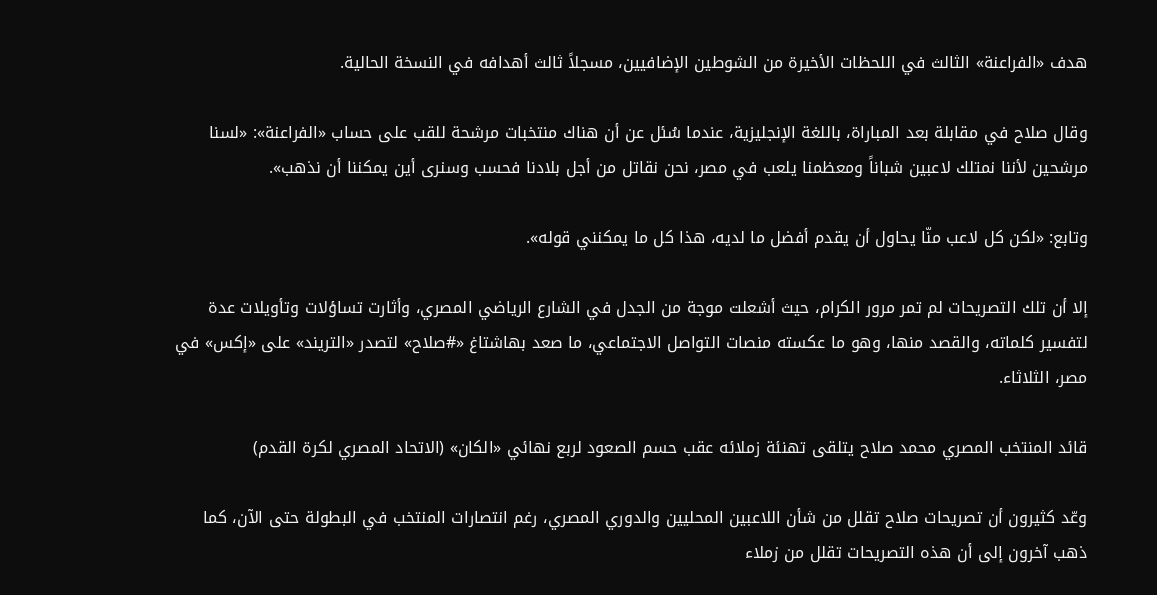هدف «الفراعنة» الثالث في اللحظات الأخيرة من الشوطين الإضافيين، مسجلاً ثالث أهدافه في النسخة الحالية.

وقال صلاح في مقابلة بعد المباراة، باللغة الإنجليزية، عندما سُئل عن أن هناك منتخبات مرشحة للقب على حساب «الفراعنة»: «لسنا مرشحين لأننا نمتلك لاعبين شباناً ومعظمنا يلعب في مصر، نحن نقاتل من أجل بلادنا فحسب وسنرى أين يمكننا أن نذهب».

وتابع: «لكن كل لاعب منّا يحاول أن يقدم أفضل ما لديه، هذا كل ما يمكنني قوله».

إلا أن تلك التصريحات لم تمر مرور الكرام، حيث أشعلت موجة من الجدل في الشارع الرياضي المصري، وأثارت تساؤلات وتأويلات عدة لتفسير كلماته، والقصد منها، وهو ما عكسته منصات التواصل الاجتماعي، ما صعد بهاشتاغ «#صلاح» لتصدر «التريند» على «إكس» في مصر، الثلاثاء.

قائد المنتخب المصري محمد صلاح يتلقى تهنئة زملائه عقب حسم الصعود لربع نهائي «الكان» (الاتحاد المصري لكرة القدم)

وعّد كثيرون أن تصريحات صلاح تقلل من شأن اللاعبين المحليين والدوري المصري، رغم انتصارات المنتخب في البطولة حتى الآن، كما ذهب آخرون إلى أن هذه التصريحات تقلل من زملاء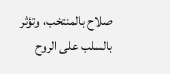صلاح بالمنتخب، وتؤثر بالسلب على الروح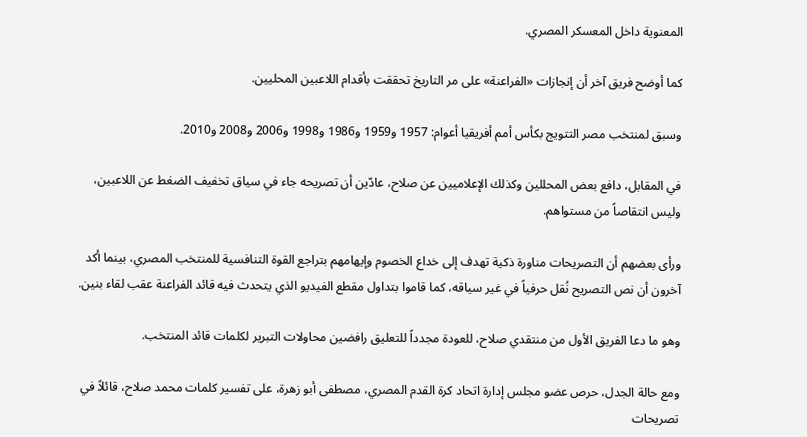المعنوية داخل المعسكر المصري.

كما أوضح فريق آخر أن إنجازات «الفراعنة» على مر التاريخ تحققت بأقدام اللاعبين المحليين.

وسبق لمنتخب مصر التتويج بكأس أمم أفريقيا أعوام: 1957 و1959 و1986 و1998 و2006 و2008 و2010.

في المقابل، دافع بعض المحللين وكذلك الإعلاميين عن صلاح، عادّين أن تصريحه جاء في سياق تخفيف الضغط عن اللاعبين، وليس انتقاصاً من مستواهم.

ورأى بعضهم أن التصريحات مناورة ذكية تهدف إلى خداع الخصوم وإيهامهم بتراجع القوة التنافسية للمنتخب المصري، بينما أكد آخرون أن نص التصريح نُقل حرفياً في غير سياقه، كما قاموا بتداول مقطع الفيديو الذي يتحدث فيه قائد الفراعنة عقب لقاء بنين.

وهو ما دعا الفريق الأول من منتقدي صلاح، للعودة مجدداً للتعليق رافضين محاولات التبرير لكلمات قائد المنتخب.

ومع حالة الجدل، حرص عضو مجلس إدارة اتحاد كرة القدم المصري، مصطفى أبو زهرة، على تفسير كلمات محمد صلاح، قائلاً في تصريحات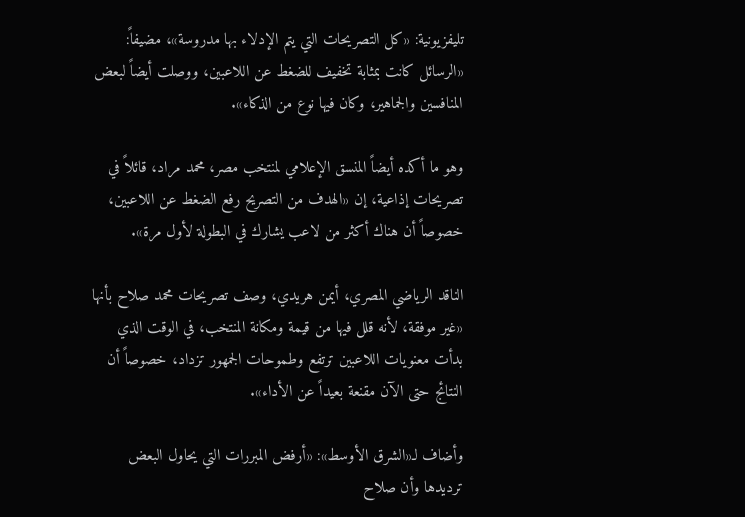تليفزيونية: «كل التصريحات التي يتم الإدلاء بها مدروسة»، مضيفاً: «الرسائل كانت بمثابة تخفيف للضغط عن اللاعبين، ووصلت أيضاً لبعض المنافسين والجماهير، وكان فيها نوع من الذكاء».

وهو ما أكده أيضاً المنسق الإعلامي لمنتخب مصر، محمد مراد، قائلاً في تصريحات إذاعية، إن «الهدف من التصريح رفع الضغط عن اللاعبين، خصوصاً أن هناك أكثر من لاعب يشارك في البطولة لأول مرة».

الناقد الرياضي المصري، أيمن هريدي، وصف تصريحات محمد صلاح بأنها «غير موفقة، لأنه قلل فيها من قيمة ومكانة المنتخب، في الوقت الذي بدأت معنويات اللاعبين ترتفع وطموحات الجمهور تزداد، خصوصاً أن النتائج حتى الآن مقنعة بعيداً عن الأداء».

وأضاف لـ«الشرق الأوسط»: «أرفض المبررات التي يحاول البعض ترديدها وأن صلاح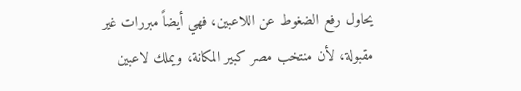يحاول رفع الضغوط عن اللاعبين، فهي أيضاً مبررات غير مقبولة، لأن منتخب مصر كبير المكانة، ويملك لاعبين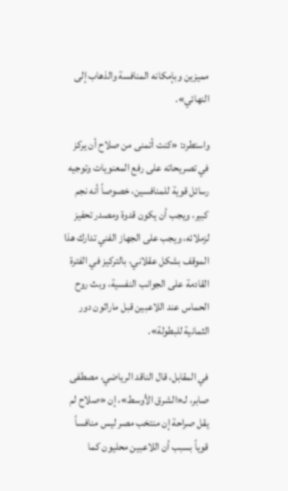مميزين وبإمكانه المنافسة والذهاب إلى النهائي».

واستطرد: «كنت أتمنى من صلاح أن يركز في تصريحاته على رفع المعنويات وتوجيه رسائل قوية للمنافسين، خصوصاً أنه نجم كبير، ويجب أن يكون قدوة ومصدر تحفيز لزملائه، ويجب على الجهاز الفني تدارك هذا الموقف بشكل عقلاني، بالتركيز في الفترة القادمة على الجوانب النفسية، وبث روح الحماس عند اللاعبين قبل ماراثون دور الثمانية للبطولة».

في المقابل، قال الناقد الرياضي، مصطفى صابر، لـ«الشرق الأوسط»، إن «صلاح لم يقل صراحة إن منتخب مصر ليس منافساً قوياً بسبب أن اللاعبين محليون كما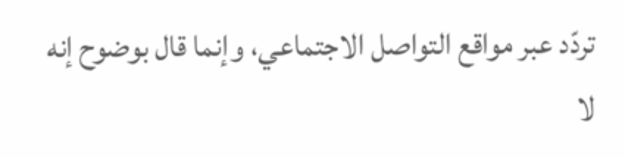تردّد عبر مواقع التواصل الاجتماعي، وإنما قال بوضوح إنه لا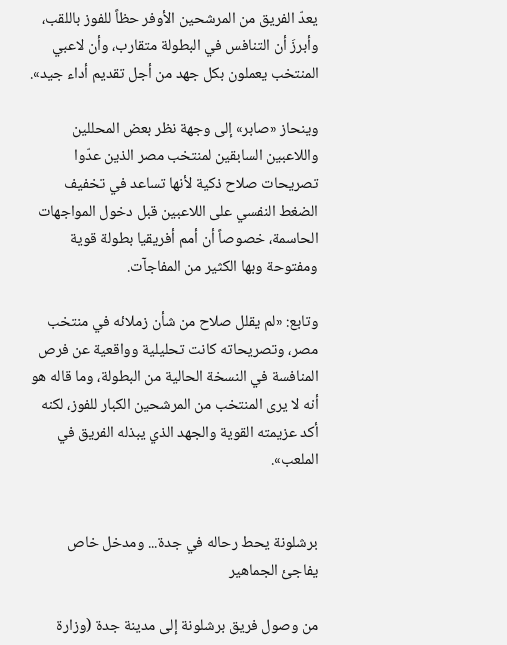يعدّ الفريق من المرشحين الأوفر حظاً للفوز باللقب، وأبرزَ أن التنافس في البطولة متقارب، وأن لاعبي المنتخب يعملون بكل جهد من أجل تقديم أداء جيد».

وينحاز «صابر» إلى وجهة نظر بعض المحللين واللاعبين السابقين لمنتخب مصر الذين عدّوا تصريحات صلاح ذكية لأنها تساعد في تخفيف الضغط النفسي على اللاعبين قبل دخول المواجهات الحاسمة، خصوصاً أن أمم أفريقيا بطولة قوية ومفتوحة وبها الكثير من المفاجآت.

وتابع: «لم يقلل صلاح من شأن زملائه في منتخب مصر، وتصريحاته كانت تحليلية وواقعية عن فرص المنافسة في النسخة الحالية من البطولة، وما قاله هو أنه لا يرى المنتخب من المرشحين الكبار للفوز، لكنه أكد عزيمته القوية والجهد الذي يبذله الفريق في الملعب».


برشلونة يحط رحاله في جدة... ومدخل خاص يفاجئ الجماهير

من وصول فريق برشلونة إلى مدينة جدة (وزارة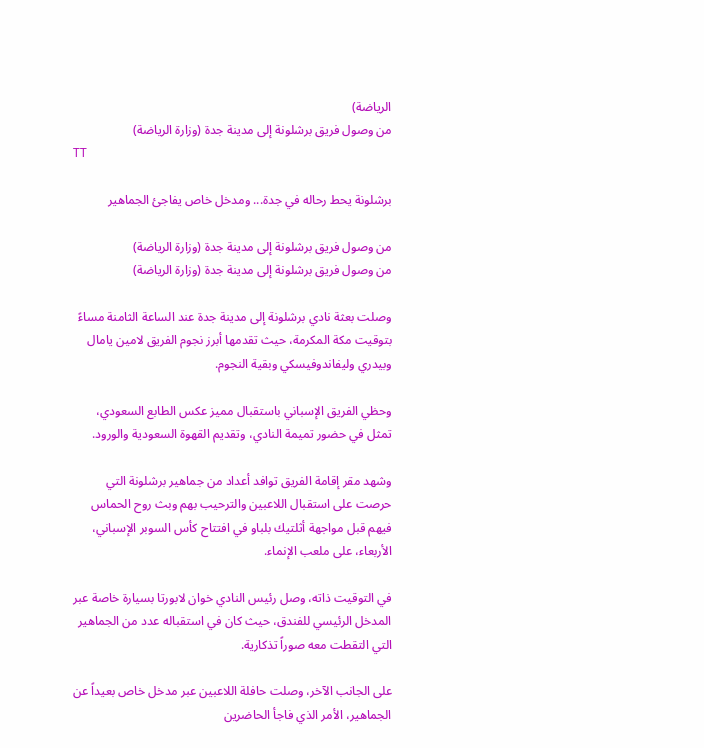الرياضة)
من وصول فريق برشلونة إلى مدينة جدة (وزارة الرياضة)
TT

برشلونة يحط رحاله في جدة... ومدخل خاص يفاجئ الجماهير

من وصول فريق برشلونة إلى مدينة جدة (وزارة الرياضة)
من وصول فريق برشلونة إلى مدينة جدة (وزارة الرياضة)

وصلت بعثة نادي برشلونة إلى مدينة جدة عند الساعة الثامنة مساءً بتوقيت مكة المكرمة، حيث تقدمها أبرز نجوم الفريق لامين يامال وبيدري وليفاندوفيسكي وبقية النجوم.

وحظي الفريق الإسباني باستقبال مميز عكس الطابع السعودي، تمثل في حضور تميمة النادي، وتقديم القهوة السعودية والورود.

وشهد مقر إقامة الفريق توافد أعداد من جماهير برشلونة التي حرصت على استقبال اللاعبين والترحيب بهم وبث روح الحماس فيهم قبل مواجهة أثلتيك بلباو في افتتاح كأس السوبر الإسباني، الأربعاء، على ملعب الإنماء.

في التوقيت ذاته، وصل رئيس النادي خوان لابورتا بسيارة خاصة عبر المدخل الرئيسي للفندق، حيث كان في استقباله عدد من الجماهير التي التقطت معه صوراً تذكارية.

على الجانب الآخر، وصلت حافلة اللاعبين عبر مدخل خاص بعيداً عن الجماهير، الأمر الذي فاجأ الحاضرين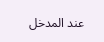عند المدخل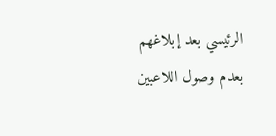الرئيسي بعد إبلاغهم بعدم وصول اللاعبين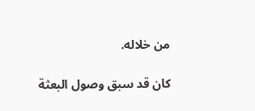من خلاله.

كان قد سبق وصول البعثة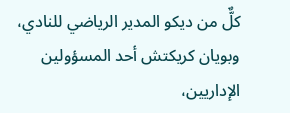كلٌّ من ديكو المدير الرياضي للنادي، وبويان كريكتش أحد المسؤولين الإداريين،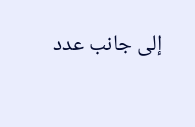إلى جانب عدد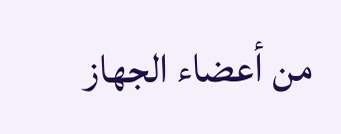من أعضاء الجهاز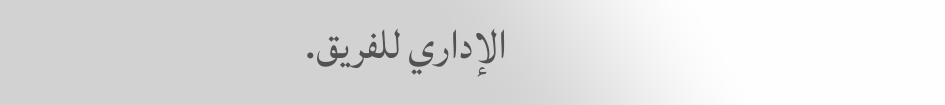الإداري للفريق.